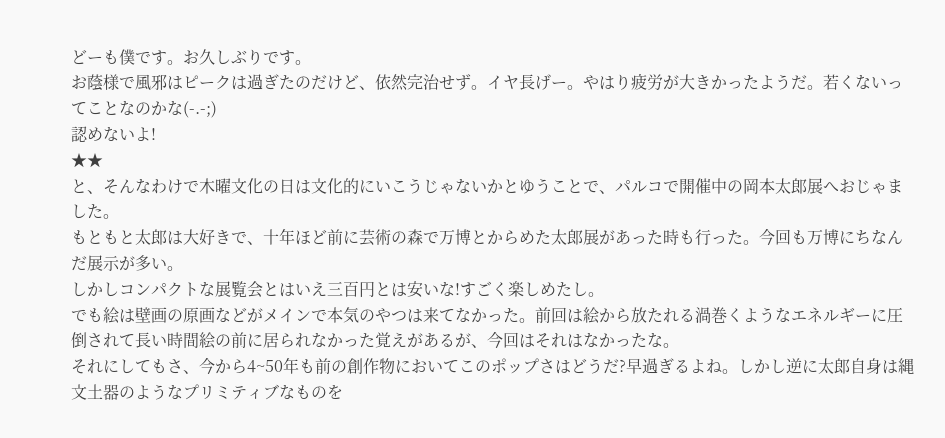どーも僕です。お久しぶりです。
お蔭様で風邪はピークは過ぎたのだけど、依然完治せず。イヤ長げー。やはり疲労が大きかったようだ。若くないってことなのかな(-.-;)
認めないよ!
★★
と、そんなわけで木曜文化の日は文化的にいこうじゃないかとゆうことで、パルコで開催中の岡本太郎展へおじゃました。
もともと太郎は大好きで、十年ほど前に芸術の森で万博とからめた太郎展があった時も行った。今回も万博にちなんだ展示が多い。
しかしコンパクトな展覧会とはいえ三百円とは安いな!すごく楽しめたし。
でも絵は壁画の原画などがメインで本気のやつは来てなかった。前回は絵から放たれる渦巻くようなエネルギーに圧倒されて長い時間絵の前に居られなかった覚えがあるが、今回はそれはなかったな。
それにしてもさ、今から4~50年も前の創作物においてこのポップさはどうだ?早過ぎるよね。しかし逆に太郎自身は縄文土器のようなプリミティブなものを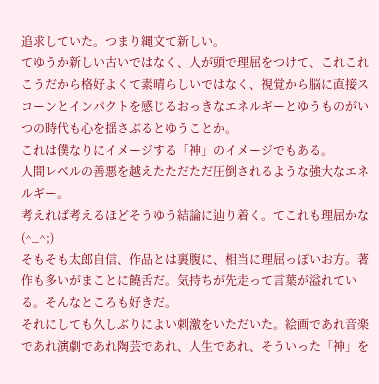追求していた。つまり縄文て新しい。
てゆうか新しい古いではなく、人が頭で理屈をつけて、これこれこうだから格好よくて素晴らしいではなく、視覚から脳に直接スコーンとインパクトを感じるおっきなエネルギーとゆうものがいつの時代も心を揺さぶるとゆうことか。
これは僕なりにイメージする「神」のイメージでもある。
人間レベルの善悪を越えたただただ圧倒されるような強大なエネルギー。
考えれば考えるほどそうゆう結論に辿り着く。てこれも理屈かな(^_^;)
そもそも太郎自信、作品とは裏腹に、相当に理屈っぽいお方。著作も多いがまことに饒舌だ。気持ちが先走って言葉が溢れている。そんなところも好きだ。
それにしても久しぶりによい刺激をいただいた。絵画であれ音楽であれ演劇であれ陶芸であれ、人生であれ、そういった「神」を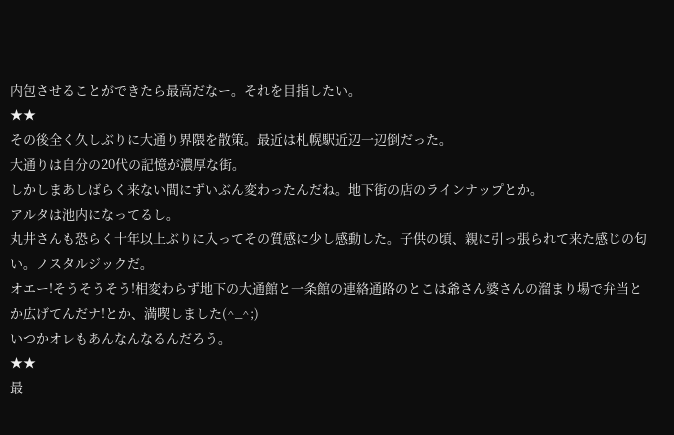内包させることができたら最高だなー。それを目指したい。
★★
その後全く久しぶりに大通り界隈を散策。最近は札幌駅近辺一辺倒だった。
大通りは自分の20代の記憶が濃厚な街。
しかしまあしばらく来ない間にずいぶん変わったんだね。地下街の店のラインナップとか。
アルタは池内になってるし。
丸井さんも恐らく十年以上ぶりに入ってその質感に少し感動した。子供の頃、親に引っ張られて来た感じの匂い。ノスタルジックだ。
オエー!そうそうそう!相変わらず地下の大通館と一条館の連絡通路のとこは爺さん婆さんの溜まり場で弁当とか広げてんだナ!とか、満喫しました(^_^;)
いつかオレもあんなんなるんだろう。
★★
最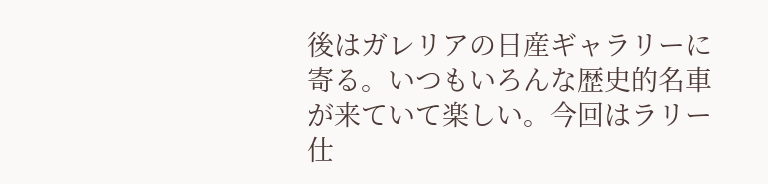後はガレリアの日産ギャラリーに寄る。いつもいろんな歴史的名車が来ていて楽しい。今回はラリー仕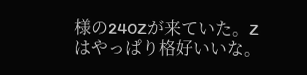様の240Zが来ていた。Zはやっぱり格好いいな。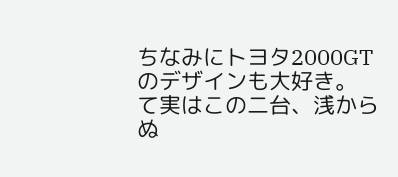ちなみにトヨタ2000GTのデザインも大好き。
て実はこの二台、浅からぬ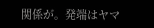関係が。発端はヤマ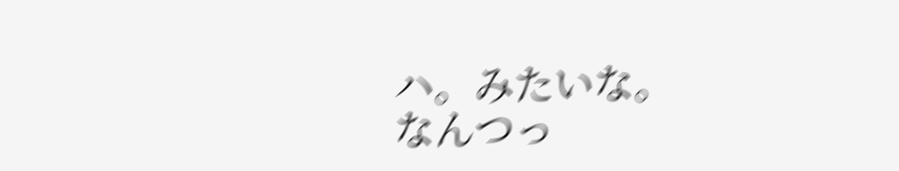ハ。みたいな。
なんつっ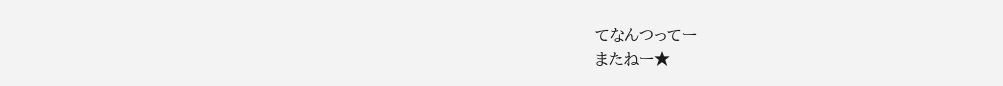てなんつってー
またねー★